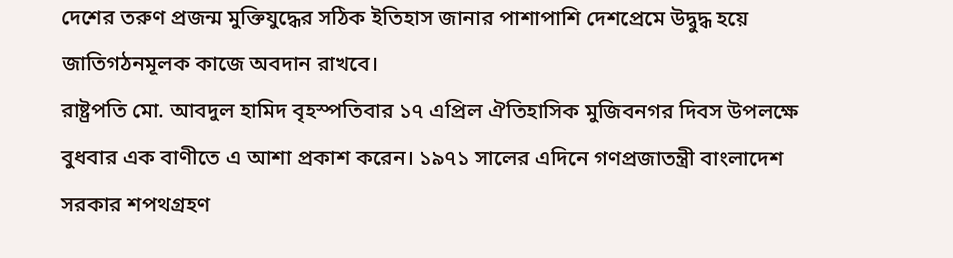দেশের তরুণ প্রজন্ম মুক্তিযুদ্ধের সঠিক ইতিহাস জানার পাশাপাশি দেশপ্রেমে উদ্বুদ্ধ হয়ে জাতিগঠনমূলক কাজে অবদান রাখবে।
রাষ্ট্রপতি মো. আবদুল হামিদ বৃহস্পতিবার ১৭ এপ্রিল ঐতিহাসিক মুজিবনগর দিবস উপলক্ষে বুধবার এক বাণীতে এ আশা প্রকাশ করেন। ১৯৭১ সালের এদিনে গণপ্রজাতন্ত্রী বাংলাদেশ সরকার শপথগ্রহণ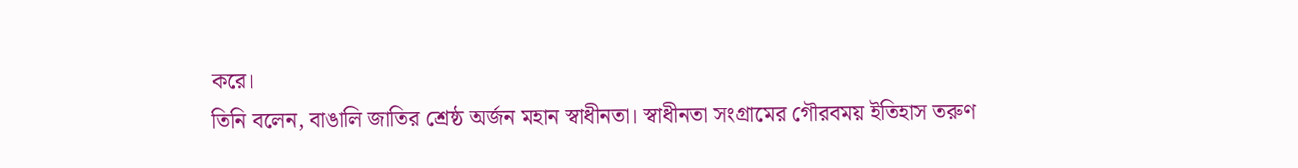করে।
তিনি বলেন, বাঙালি জাতির শ্রেষ্ঠ অর্জন মহান স্বাধীনতা। স্বাধীনতা সংগ্রামের গৌরবময় ইতিহাস তরুণ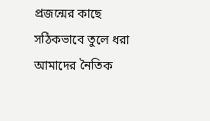প্রজন্মের কাছে সঠিকভাবে তুলে ধরা আমাদের নৈতিক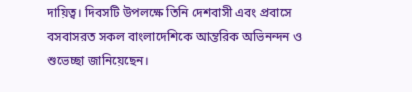দায়িত্ব। দিবসটি উপলক্ষে তিনি দেশবাসী এবং প্রবাসে বসবাসরত সকল বাংলাদেশিকে আন্তরিক অভিনন্দন ও শুভেচ্ছা জানিয়েছেন।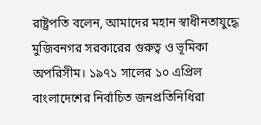রাষ্ট্রপতি বলেন, আমাদের মহান স্বাধীনতাযুদ্ধে মুজিবনগর সরকারের গুরুত্ব ও ভূমিকা অপরিসীম। ১৯৭১ সালের ১০ এপ্রিল বাংলাদেশের নির্বাচিত জনপ্রতিনিধিরা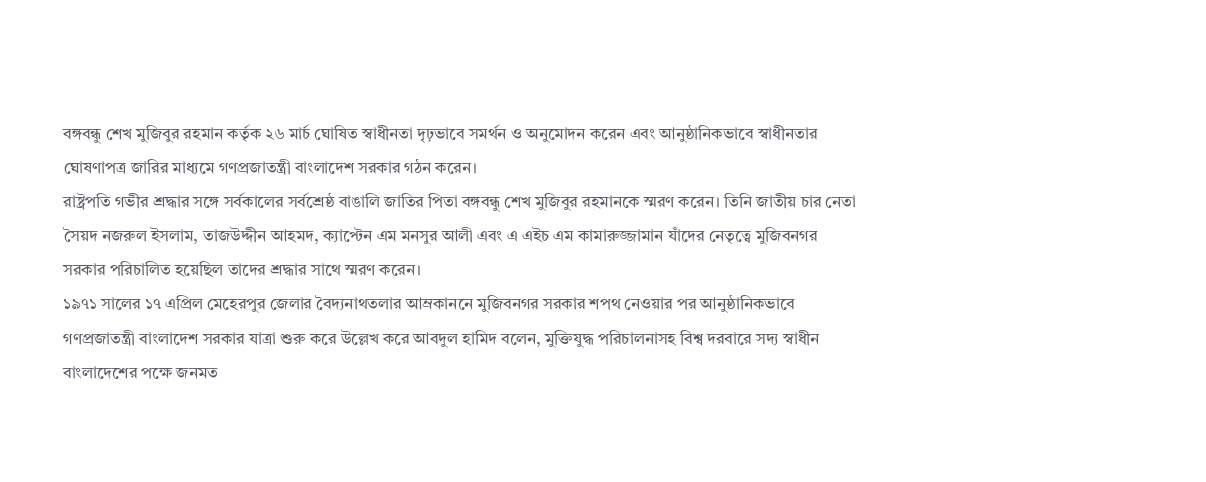বঙ্গবন্ধু শেখ মুজিবুর রহমান কর্তৃক ২৬ মার্চ ঘোষিত স্বাধীনতা দৃঢ়ভাবে সমর্থন ও অনুমোদন করেন এবং আনুষ্ঠানিকভাবে স্বাধীনতার ঘোষণাপত্র জারির মাধ্যমে গণপ্রজাতন্ত্রী বাংলাদেশ সরকার গঠন করেন।
রাষ্ট্রপতি গভীর শ্রদ্ধার সঙ্গে সর্বকালের সর্বশ্রেষ্ঠ বাঙালি জাতির পিতা বঙ্গবন্ধু শেখ মুজিবুর রহমানকে স্মরণ করেন। তিনি জাতীয় চার নেতা সৈয়দ নজরুল ইসলাম, তাজউদ্দীন আহমদ, ক্যাপ্টেন এম মনসুর আলী এবং এ এইচ এম কামারুজ্জামান যাঁদের নেতৃত্বে মুজিবনগর সরকার পরিচালিত হয়েছিল তাদের শ্রদ্ধার সাথে স্মরণ করেন।
১৯৭১ সালের ১৭ এপ্রিল মেহেরপুর জেলার বৈদ্যনাথতলার আম্রকাননে মুজিবনগর সরকার শপথ নেওয়ার পর আনুষ্ঠানিকভাবে গণপ্রজাতন্ত্রী বাংলাদেশ সরকার যাত্রা শুরু করে উল্লেখ করে আবদুল হামিদ বলেন, মুক্তিযুদ্ধ পরিচালনাসহ বিশ্ব দরবারে সদ্য স্বাধীন বাংলাদেশের পক্ষে জনমত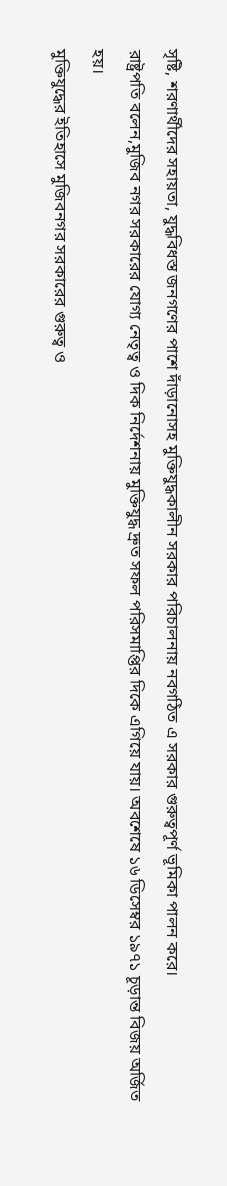সৃষ্টি, শরণার্থীদের সহায়তা, যুদ্ধবিধস্ত জনগণের পাশে দাঁড়ানোসহ মুক্তিযুদ্ধকালীন সরকার পরিচালনায় নবগঠিত এ সরকার গুরুত্বপূর্ণ ভূমিকা পালন করে।
রাষ্ট্রপতি বলেন,মুজিব নগর সরকারের যোগ্য নেতৃত্ব ও দিক নির্দেশনায় মুক্তিযুদ্ধ দ্রুত সফল পরিসমাপ্তির দিকে এগিয়ে যায়। অবশেষে ১৬ ডিসেম্বর ১৯৭১ চূড়ান্ত বিজয় অর্জিত হয়।
মুক্তিযুদ্ধের ইতিহাসে মুজিবনগর সরকারের গুরুত্ব ও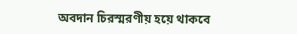অবদান চিরস্মরণীয় হয়ে থাকবে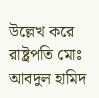উল্লেখ করে রাষ্ট্রপতি মোঃ আবদুল হামিদ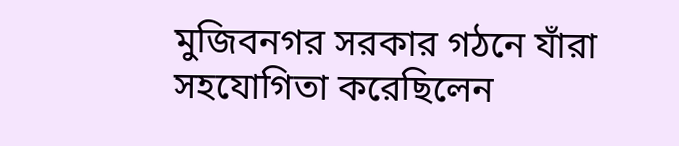মুজিবনগর সরকার গঠনে যাঁরা সহযোগিতা করেছিলেন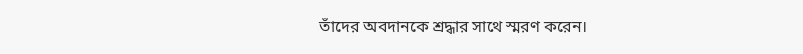তাঁদের অবদানকে শ্রদ্ধার সাথে স্মরণ করেন।